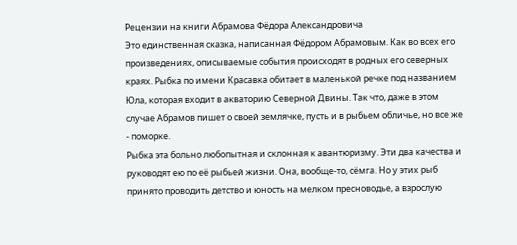Рецензии на книги Абрамова Фёдора Александровича
Это единственная сказка, написанная Фёдором Абрамовым. Как во всех его произведениях, описываемые события происходят в родных его северных краях. Рыбка по имени Красавка обитает в маленькой речке под названием Юла, которая входит в акваторию Северной Двины. Так что, даже в этом случае Абрамов пишет о своей землячке, пусть и в рыбьем обличье, но все же - поморке.
Рыбка эта больно любопытная и склонная к авантюризму. Эти два качества и руководят ею по её рыбьей жизни. Она, вообще-то, сёмга. Но у этих рыб принято проводить детство и юность на мелком пресноводье, а взрослую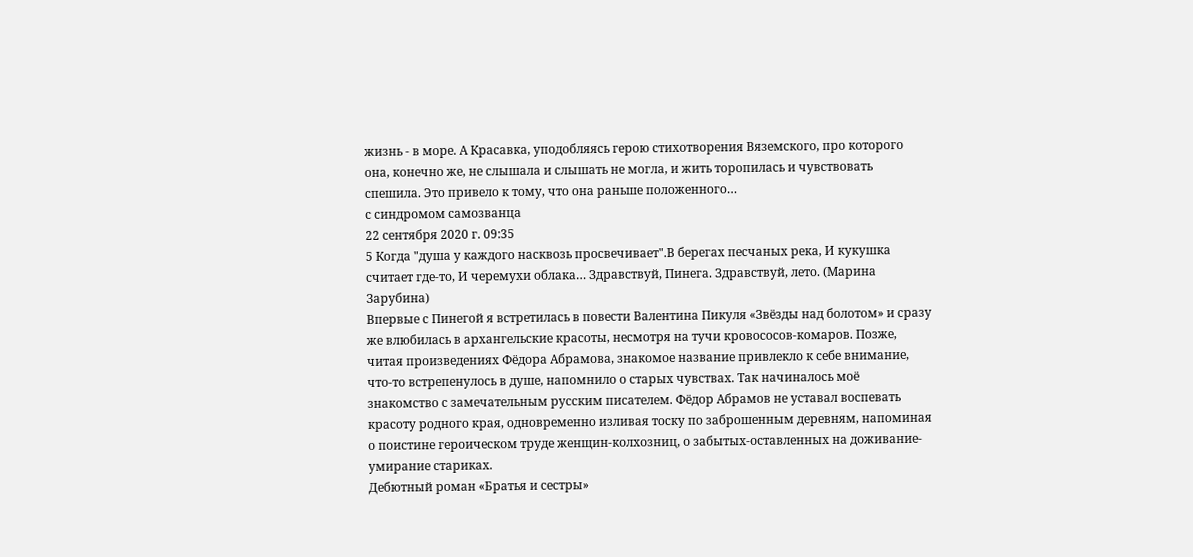жизнь - в море. А Красавка, уподобляясь герою стихотворения Вяземского, про которого она, конечно же, не слышала и слышать не могла, и жить торопилась и чувствовать спешила. Это привело к тому, что она раньше положенного…
с синдромом самозванца
22 сентября 2020 г. 09:35
5 Когда "душа у каждого насквозь просвечивает".В берегах песчаных река, И кукушка считает где-то, И черемухи облака… Здравствуй, Пинега. Здравствуй, лето. (Марина Зарубина)
Впервые с Пинегой я встретилась в повести Валентина Пикуля «Звёзды над болотом» и сразу же влюбилась в архангельские красоты, несмотря на тучи кровососов-комаров. Позже, читая произведениях Фёдора Абрамова, знакомое название привлекло к себе внимание, что-то встрепенулось в душе, напомнило о старых чувствах. Так начиналось моё знакомство с замечательным русским писателем. Фёдор Абрамов не уставал воспевать красоту родного края, одновременно изливая тоску по заброшенным деревням, напоминая о поистине героическом труде женщин-колхозниц, о забытых-оставленных на доживание-умирание стариках.
Дебютный роман «Братья и сестры»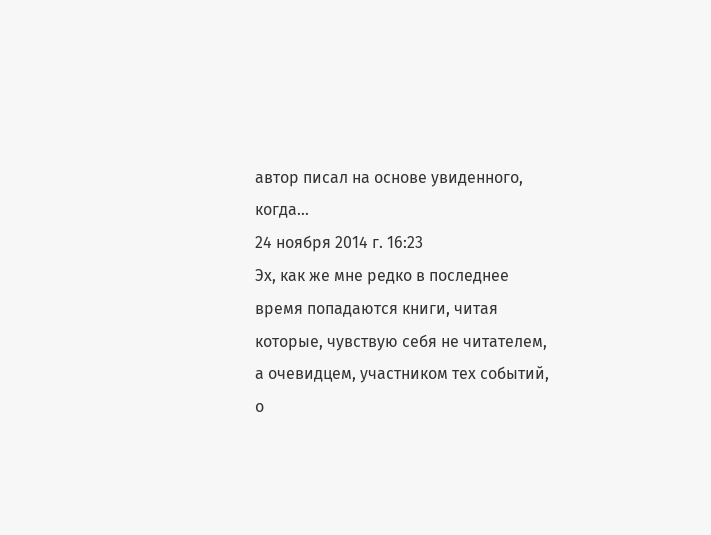автор писал на основе увиденного, когда…
24 ноября 2014 г. 16:23
Эх, как же мне редко в последнее время попадаются книги, читая которые, чувствую себя не читателем, а очевидцем, участником тех событий, о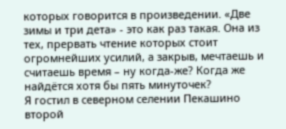которых говорится в произведении. «Две зимы и три дета» - это как раз такая. Она из тех, прервать чтение которых стоит огромнейших усилий, а закрыв, мечтаешь и считаешь время – ну когда-же? Когда же найдётся хотя бы пять минуточек?
Я гостил в северном селении Пекашино второй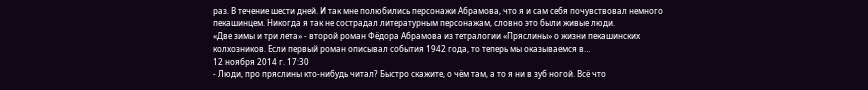раз. В течение шести дней. И так мне полюбились персонажи Абрамова, что я и сам себя почувствовал немного пекашинцем. Никогда я так не сострадал литературным персонажам, словно это были живые люди.
«Две зимы и три лета» - второй роман Фёдора Абрамова из тетралогии «Пряслины» о жизни пекашинских колхозников. Если первый роман описывал события 1942 года, то теперь мы оказываемся в…
12 ноября 2014 г. 17:30
- Люди, про пряслины кто-нибудь читал? Быстро скажите, о чём там, а то я ни в зуб ногой. Всё что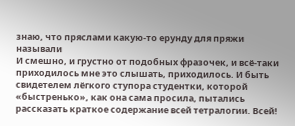знаю, что пряслами какую-то ерунду для пряжи называли
И смешно, и грустно от подобных фразочек, и всё-таки приходилось мне это слышать, приходилось. И быть свидетелем лёгкого ступора студентки, которой «быстренько», как она сама просила, пытались рассказать краткое содержание всей тетралогии. Всей!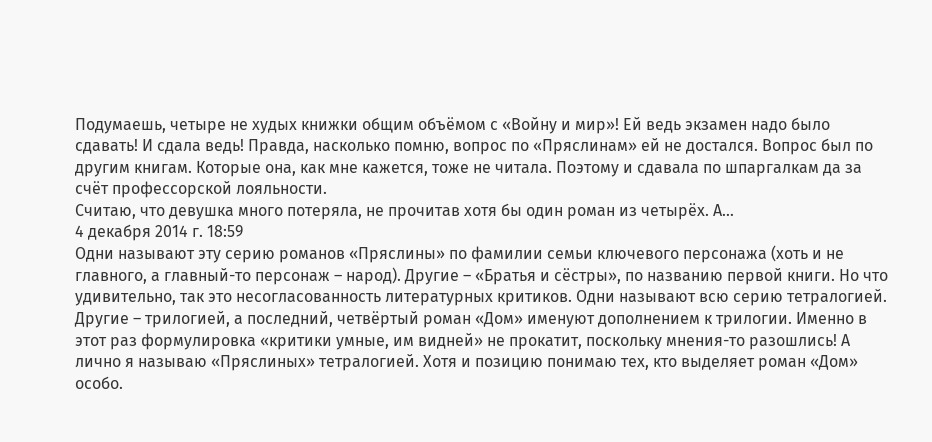Подумаешь, четыре не худых книжки общим объёмом с «Войну и мир»! Ей ведь экзамен надо было сдавать! И сдала ведь! Правда, насколько помню, вопрос по «Пряслинам» ей не достался. Вопрос был по другим книгам. Которые она, как мне кажется, тоже не читала. Поэтому и сдавала по шпаргалкам да за счёт профессорской лояльности.
Считаю, что девушка много потеряла, не прочитав хотя бы один роман из четырёх. А…
4 декабря 2014 г. 18:59
Одни называют эту серию романов «Пряслины» по фамилии семьи ключевого персонажа (хоть и не главного, а главный-то персонаж – народ). Другие – «Братья и сёстры», по названию первой книги. Но что удивительно, так это несогласованность литературных критиков. Одни называют всю серию тетралогией. Другие – трилогией, а последний, четвёртый роман «Дом» именуют дополнением к трилогии. Именно в этот раз формулировка «критики умные, им видней» не прокатит, поскольку мнения-то разошлись! А лично я называю «Пряслиных» тетралогией. Хотя и позицию понимаю тех, кто выделяет роман «Дом» особо.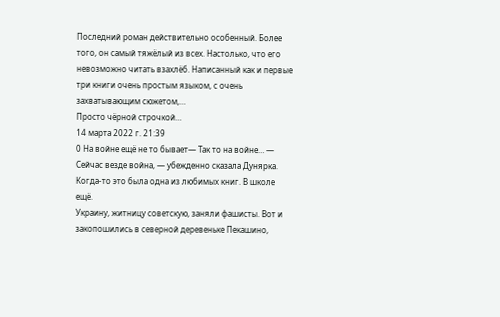Последний роман действительно особенный. Более того, он самый тяжёлый из всех. Настолько, что его невозможно читать взахлёб. Написанный как и первые три книги очень простым языком, с очень захватывающим сюжетом,…
Просто чёрной строчкой…
14 марта 2022 г. 21:39
0 На войне ещё не то бывает— Так то на войне… — Сейчас везде война, — убежденно сказала Дунярка.
Когда-то это была одна из любимых книг. В школе ещё.
Украину, житницу советскую, заняли фашисты. Вот и закопошились в северной деревеньке Пекашино,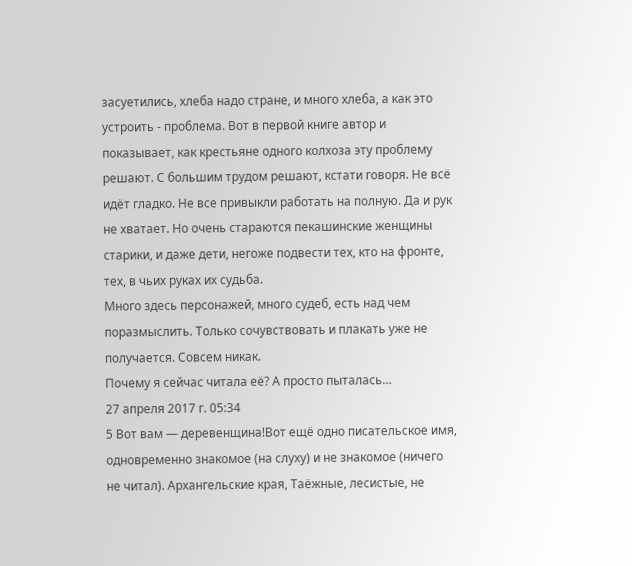засуетились, хлеба надо стране, и много хлеба, а как это устроить - проблема. Вот в первой книге автор и показывает, как крестьяне одного колхоза эту проблему решают. С большим трудом решают, кстати говоря. Не всё идёт гладко. Не все привыкли работать на полную. Да и рук не хватает. Но очень стараются пекашинские женщины старики, и даже дети, негоже подвести тех, кто на фронте, тех, в чьих руках их судьба.
Много здесь персонажей, много судеб, есть над чем поразмыслить. Только сочувствовать и плакать уже не получается. Совсем никак.
Почему я сейчас читала её? А просто пыталась…
27 апреля 2017 г. 05:34
5 Вот вам — деревенщина!Вот ещё одно писательское имя, одновременно знакомое (на слуху) и не знакомое (ничего не читал). Архангельские края, Таёжные, лесистые, не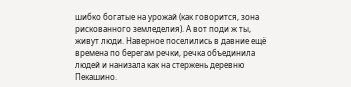шибко богатые на урожай (как говорится, зона рискованного земледелия). А вот поди ж ты, живут люди. Наверное поселились в давние ещё времена по берегам речки, речка объединила людей и нанизала как на стержень деревню Пекашино.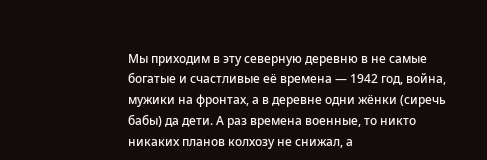Мы приходим в эту северную деревню в не самые богатые и счастливые её времена — 1942 год, война, мужики на фронтах, а в деревне одни жёнки (сиречь бабы) да дети. А раз времена военные, то никто никаких планов колхозу не снижал, а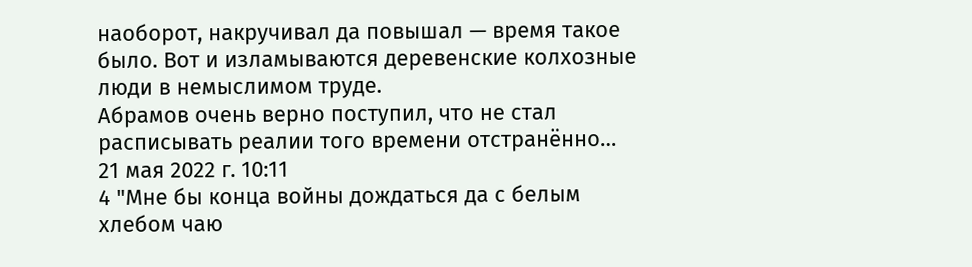наоборот, накручивал да повышал — время такое было. Вот и изламываются деревенские колхозные люди в немыслимом труде.
Абрамов очень верно поступил, что не стал расписывать реалии того времени отстранённо…
21 мая 2022 г. 10:11
4 "Мне бы конца войны дождаться да с белым хлебом чаю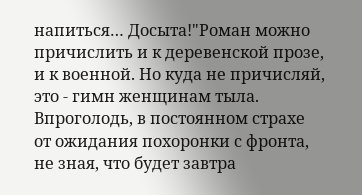напиться… Досыта!"Роман можно причислить и к деревенской прозе, и к военной. Но куда не причисляй, это - гимн женщинам тыла. Впроголодь, в постоянном страхе от ожидания похоронки с фронта, не зная, что будет завтра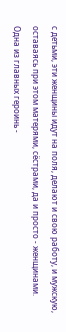с детьми, эти женщины идут на поля, делают и свою работу, и мужскую, оставаясь при этом матерями, сёстрами, да и просто - женщинами.
Одна из главных героинь -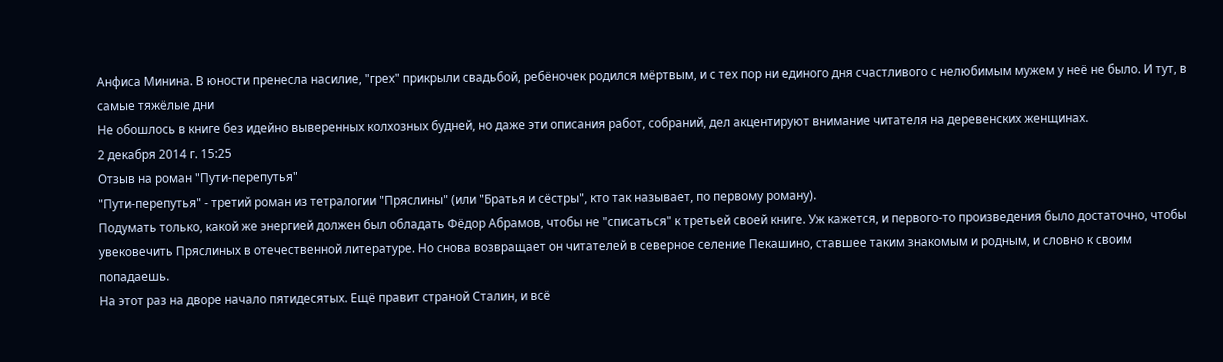Анфиса Минина. В юности пренесла насилие, "грех" прикрыли свадьбой, ребёночек родился мёртвым, и с тех пор ни единого дня счастливого с нелюбимым мужем у неё не было. И тут, в самые тяжёлые дни
Не обошлось в книге без идейно выверенных колхозных будней, но даже эти описания работ, собраний, дел акцентируют внимание читателя на деревенских женщинах.
2 декабря 2014 г. 15:25
Отзыв на роман "Пути-перепутья"
"Пути-перепутья" - третий роман из тетралогии "Пряслины" (или "Братья и сёстры", кто так называет, по первому роману).
Подумать только, какой же энергией должен был обладать Фёдор Абрамов, чтобы не "списаться" к третьей своей книге. Уж кажется, и первого-то произведения было достаточно, чтобы увековечить Пряслиных в отечественной литературе. Но снова возвращает он читателей в северное селение Пекашино, ставшее таким знакомым и родным, и словно к своим попадаешь.
На этот раз на дворе начало пятидесятых. Ещё правит страной Сталин, и всё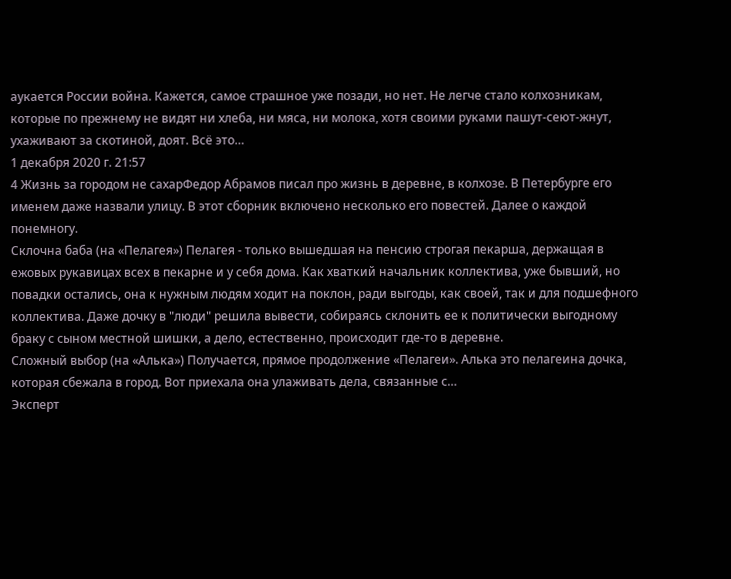аукается России война. Кажется, самое страшное уже позади, но нет. Не легче стало колхозникам, которые по прежнему не видят ни хлеба, ни мяса, ни молока, хотя своими руками пашут-сеют-жнут, ухаживают за скотиной, доят. Всё это…
1 декабря 2020 г. 21:57
4 Жизнь за городом не сахарФедор Абрамов писал про жизнь в деревне, в колхозе. В Петербурге его именем даже назвали улицу. В этот сборник включено несколько его повестей. Далее о каждой понемногу.
Склочна баба (на «Пелагея») Пелагея - только вышедшая на пенсию строгая пекарша, держащая в ежовых рукавицах всех в пекарне и у себя дома. Как хваткий начальник коллектива, уже бывший, но повадки остались, она к нужным людям ходит на поклон, ради выгоды, как своей, так и для подшефного коллектива. Даже дочку в "люди" решила вывести, собираясь склонить ее к политически выгодному браку с сыном местной шишки, а дело, естественно, происходит где-то в деревне.
Сложный выбор (на «Алька») Получается, прямое продолжение «Пелагеи». Алька это пелагеина дочка, которая сбежала в город. Вот приехала она улаживать дела, связанные с…
Эксперт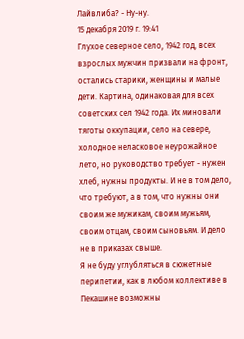Лайвлиба? - Ну-ну.
15 декабря 2019 г. 19:41
Глухое северное село, 1942 год, всех взрослых мужчин призвали на фронт, остались старики, женщины и малые дети. Картина, одинаковая для всех советских сел 1942 года. Их миновали тяготы оккупации, село на севере, холодное неласковое неурожайное лето, но руководство требует - нужен хлеб, нужны продукты. И не в том дело, что требуют, а в том, что нужны они своим же мужикам, своим мужьям, своим отцам, своим сыновьям. И дело не в приказах свыше.
Я не буду углубляться в сюжетные перипетии, как в любом коллективе в Пекашине возможны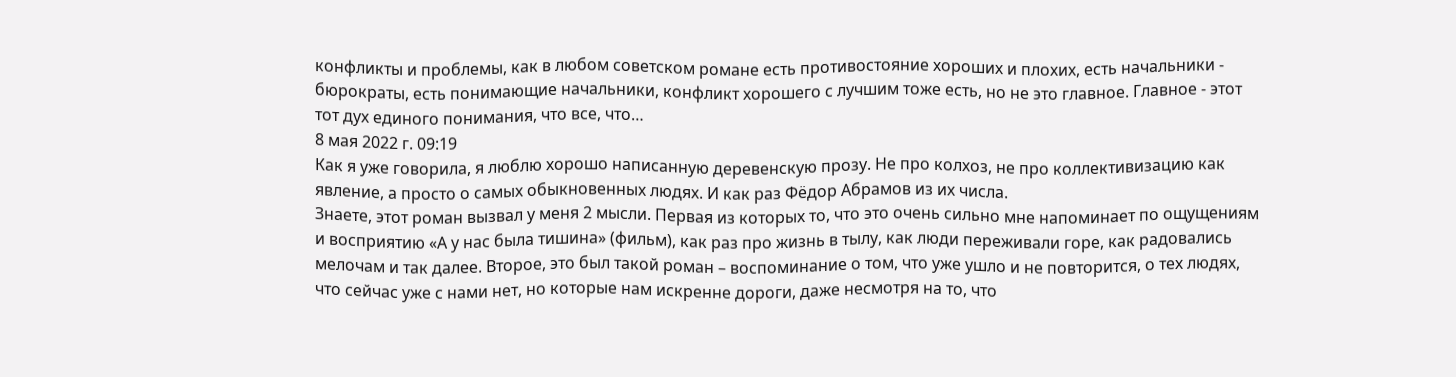конфликты и проблемы, как в любом советском романе есть противостояние хороших и плохих, есть начальники - бюрократы, есть понимающие начальники, конфликт хорошего с лучшим тоже есть, но не это главное. Главное - этот тот дух единого понимания, что все, что…
8 мая 2022 г. 09:19
Как я уже говорила, я люблю хорошо написанную деревенскую прозу. Не про колхоз, не про коллективизацию как явление, а просто о самых обыкновенных людях. И как раз Фёдор Абрамов из их числа.
Знаете, этот роман вызвал у меня 2 мысли. Первая из которых то, что это очень сильно мне напоминает по ощущениям и восприятию «А у нас была тишина» (фильм), как раз про жизнь в тылу, как люди переживали горе, как радовались мелочам и так далее. Второе, это был такой роман – воспоминание о том, что уже ушло и не повторится, о тех людях, что сейчас уже с нами нет, но которые нам искренне дороги, даже несмотря на то, что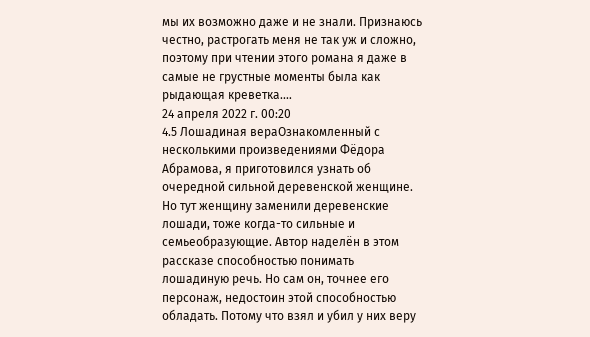мы их возможно даже и не знали. Признаюсь честно, растрогать меня не так уж и сложно, поэтому при чтении этого романа я даже в самые не грустные моменты была как рыдающая креветка.…
24 апреля 2022 г. 00:20
4.5 Лошадиная вераОзнакомленный с несколькими произведениями Фёдора Абрамова, я приготовился узнать об очередной сильной деревенской женщине. Но тут женщину заменили деревенские лошади, тоже когда-то сильные и семьеобразующие. Автор наделён в этом рассказе способностью понимать лошадиную речь. Но сам он, точнее его персонаж, недостоин этой способностью обладать. Потому что взял и убил у них веру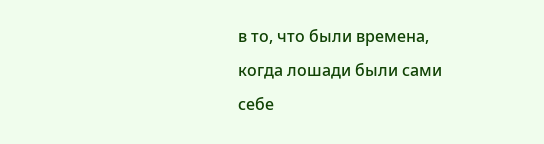в то, что были времена, когда лошади были сами себе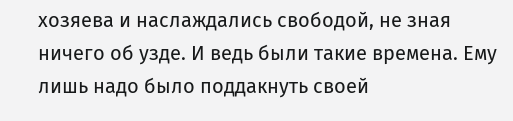хозяева и наслаждались свободой, не зная ничего об узде. И ведь были такие времена. Ему лишь надо было поддакнуть своей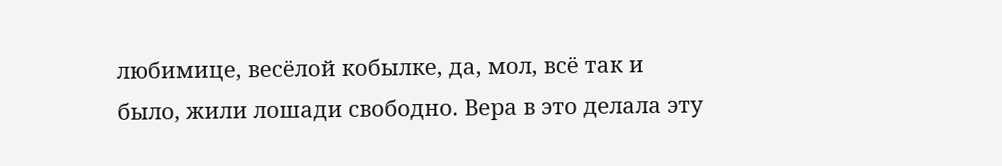любимице, весёлой кобылке, да, мол, всё так и было, жили лошади свободно. Вера в это делала эту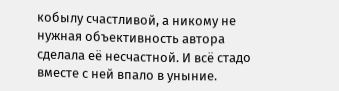кобылу счастливой, а никому не нужная объективность автора сделала её несчастной. И всё стадо вместе с ней впало в уныние.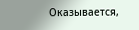Оказывается,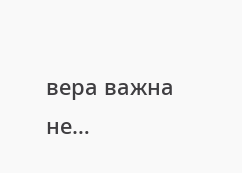вера важна не…